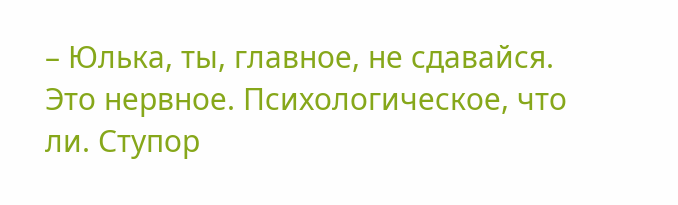– Юлька, ты, главное, не сдавайся. Это нервное. Психологическое, что ли. Ступор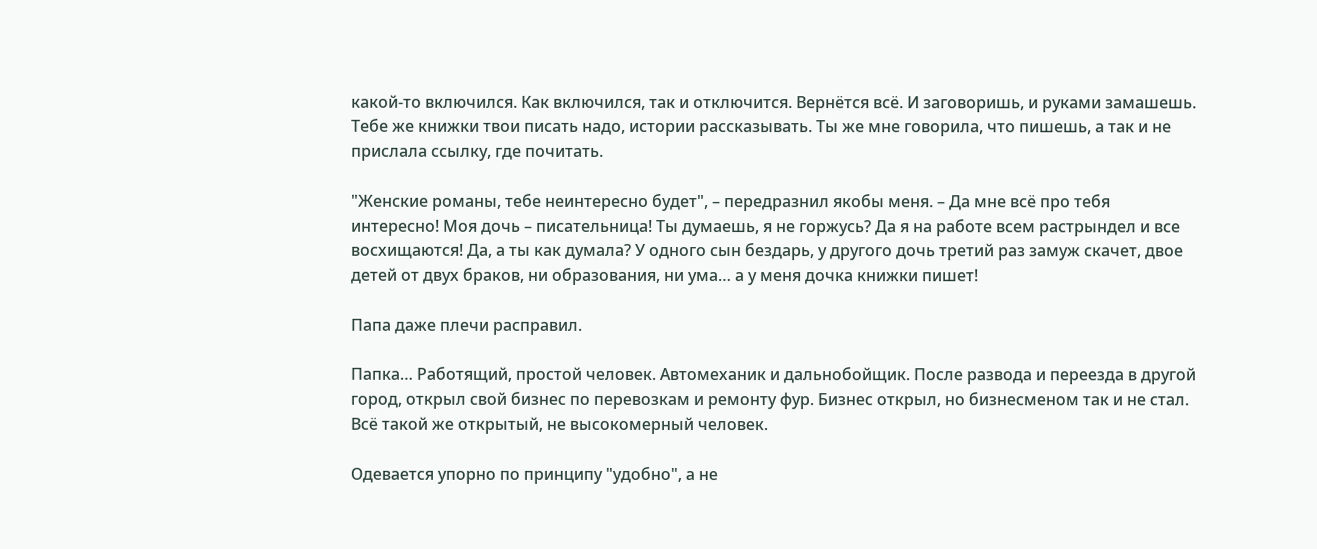какой-то включился. Как включился, так и отключится. Вернётся всё. И заговоришь, и руками замашешь. Тебе же книжки твои писать надо, истории рассказывать. Ты же мне говорила, что пишешь, а так и не прислала ссылку, где почитать.

"Женские романы, тебе неинтересно будет", – передразнил якобы меня. – Да мне всё про тебя интересно! Моя дочь – писательница! Ты думаешь, я не горжусь? Да я на работе всем растрындел и все восхищаются! Да, а ты как думала? У одного сын бездарь, у другого дочь третий раз замуж скачет, двое детей от двух браков, ни образования, ни ума… а у меня дочка книжки пишет!

Папа даже плечи расправил.

Папка… Работящий, простой человек. Автомеханик и дальнобойщик. После развода и переезда в другой город, открыл свой бизнес по перевозкам и ремонту фур. Бизнес открыл, но бизнесменом так и не стал. Всё такой же открытый, не высокомерный человек.

Одевается упорно по принципу "удобно", а не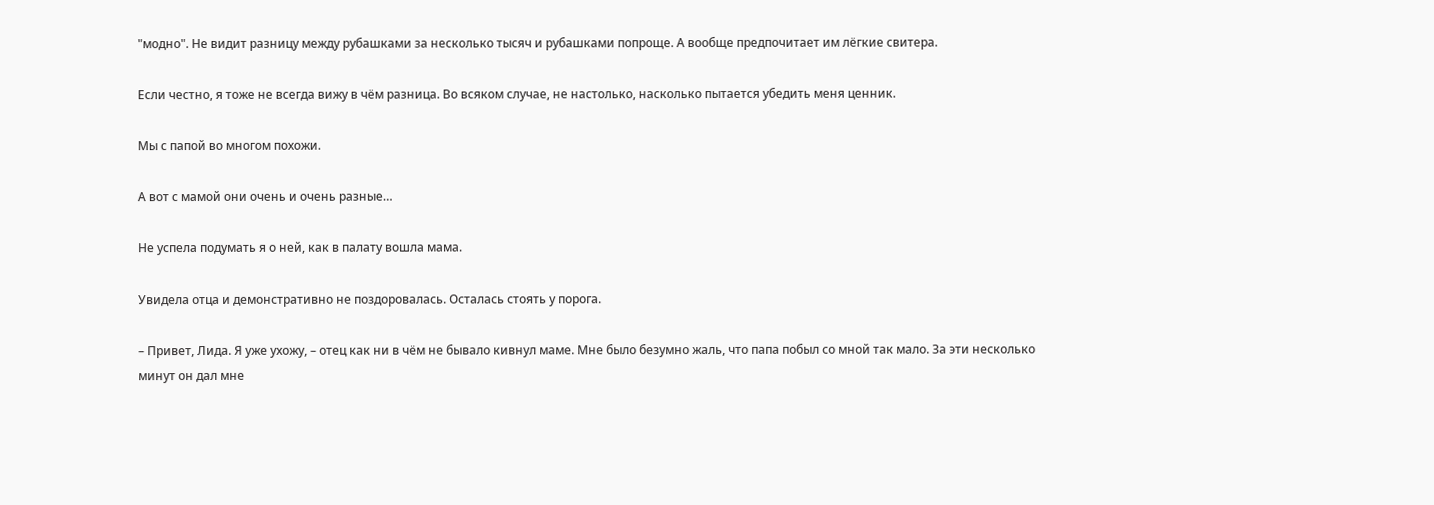"модно". Не видит разницу между рубашками за несколько тысяч и рубашками попроще. А вообще предпочитает им лёгкие свитера.

Если честно, я тоже не всегда вижу в чём разница. Во всяком случае, не настолько, насколько пытается убедить меня ценник.

Мы с папой во многом похожи.

А вот с мамой они очень и очень разные…

Не успела подумать я о ней, как в палату вошла мама.

Увидела отца и демонстративно не поздоровалась. Осталась стоять у порога.

– Привет, Лида. Я уже ухожу, – отец как ни в чём не бывало кивнул маме. Мне было безумно жаль, что папа побыл со мной так мало. За эти несколько минут он дал мне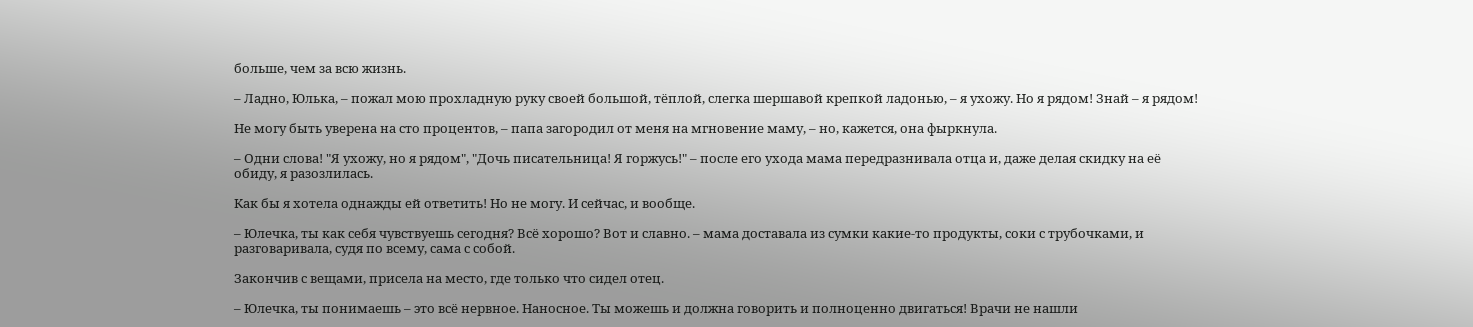больше, чем за всю жизнь.

– Ладно, Юлька, – пожал мою прохладную руку своей большой, тёплой, слегка шершавой крепкой ладонью, – я ухожу. Но я рядом! Знай – я рядом!

Не могу быть уверена на сто процентов, – папа загородил от меня на мгновение маму, – но, кажется, она фыркнула.

– Одни слова! "Я ухожу, но я рядом", "Дочь писательница! Я горжусь!" – после его ухода мама передразнивала отца и, даже делая скидку на её обиду, я разозлилась.

Как бы я хотела однажды ей ответить! Но не могу. И сейчас, и вообще.

– Юлечка, ты как себя чувствуешь сегодня? Всё хорошо? Вот и славно. – мама доставала из сумки какие-то продукты, соки с трубочками, и разговаривала, судя по всему, сама с собой.

Закончив с вещами, присела на место, где только что сидел отец.

– Юлечка, ты понимаешь – это всё нервное. Наносное. Ты можешь и должна говорить и полноценно двигаться! Врачи не нашли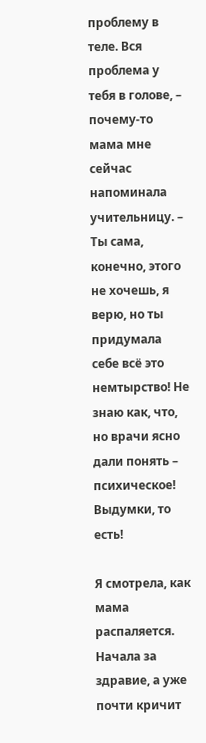проблему в теле. Вся проблема у тебя в голове, – почему-то мама мне сейчас напоминала учительницу. – Ты сама, конечно, этого не хочешь, я верю, но ты придумала себе всё это немтырство! Не знаю как, что, но врачи ясно дали понять – психическое! Выдумки, то есть!

Я смотрела, как мама распаляется. Начала за здравие, а уже почти кричит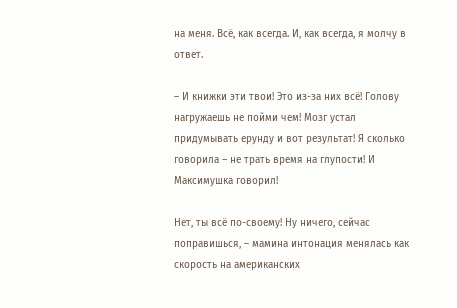на меня. Всё, как всегда. И, как всегда, я молчу в ответ.

– И книжки эти твои! Это из-за них всё! Голову нагружаешь не пойми чем! Мозг устал придумывать ерунду и вот результат! Я сколько говорила – не трать время на глупости! И Максимушка говорил!

Нет, ты всё по-своему! Ну ничего, сейчас поправишься, – мамина интонация менялась как скорость на американских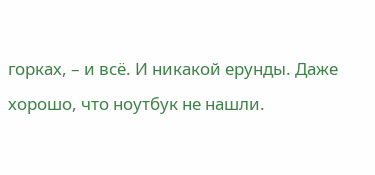горках, – и всё. И никакой ерунды. Даже хорошо, что ноутбук не нашли.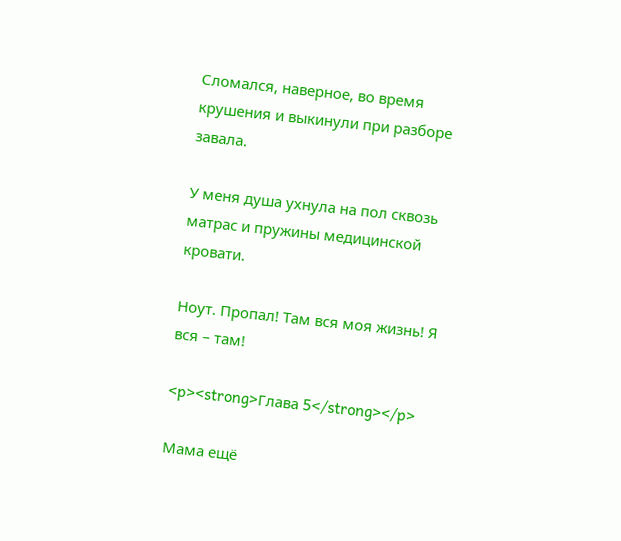Сломался, наверное, во время крушения и выкинули при разборе завала.

У меня душа ухнула на пол сквозь матрас и пружины медицинской кровати.

Ноут. Пропал! Там вся моя жизнь! Я вся – там!

<p><strong>Глава 5</strong></p>

Мама ещё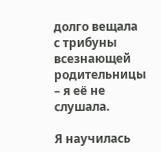долго вещала с трибуны всезнающей родительницы – я её не слушала.

Я научилась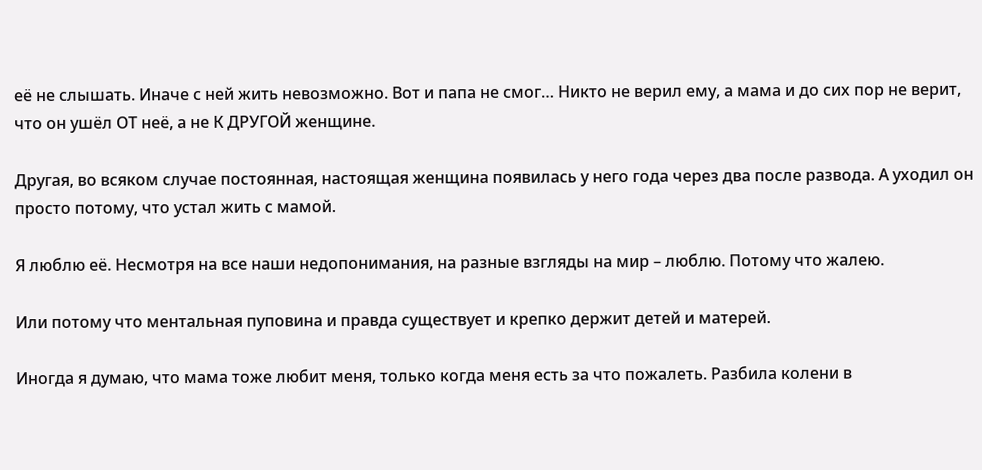её не слышать. Иначе с ней жить невозможно. Вот и папа не смог… Никто не верил ему, а мама и до сих пор не верит, что он ушёл ОТ неё, а не К ДРУГОЙ женщине.

Другая, во всяком случае постоянная, настоящая женщина появилась у него года через два после развода. А уходил он просто потому, что устал жить с мамой.

Я люблю её. Несмотря на все наши недопонимания, на разные взгляды на мир – люблю. Потому что жалею.

Или потому что ментальная пуповина и правда существует и крепко держит детей и матерей.

Иногда я думаю, что мама тоже любит меня, только когда меня есть за что пожалеть. Разбила колени в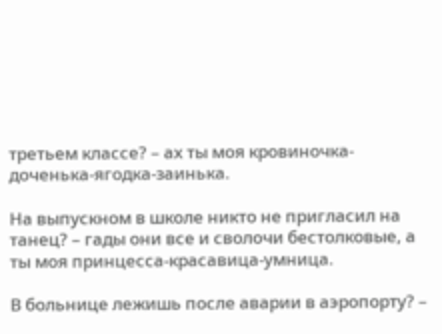третьем классе? – ах ты моя кровиночка-доченька-ягодка-заинька.

На выпускном в школе никто не пригласил на танец? – гады они все и сволочи бестолковые, а ты моя принцесса-красавица-умница.

В больнице лежишь после аварии в аэропорту? –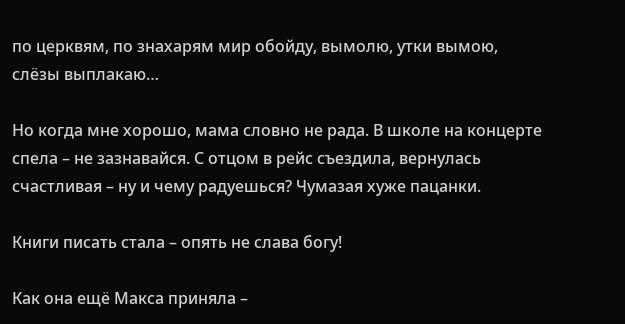по церквям, по знахарям мир обойду, вымолю, утки вымою, слёзы выплакаю…

Но когда мне хорошо, мама словно не рада. В школе на концерте спела – не зазнавайся. С отцом в рейс съездила, вернулась счастливая – ну и чему радуешься? Чумазая хуже пацанки.

Книги писать стала – опять не слава богу!

Как она ещё Макса приняла –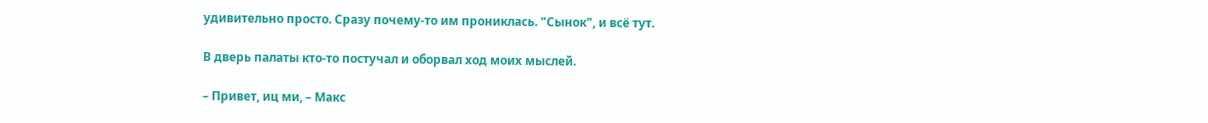удивительно просто. Сразу почему-то им прониклась. "Сынок", и всё тут.

В дверь палаты кто-то постучал и оборвал ход моих мыслей.

– Привет, иц ми, – Макс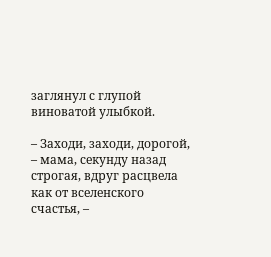заглянул с глупой виноватой улыбкой.

– Заходи, заходи, дорогой, – мама, секунду назад строгая, вдруг расцвела как от вселенского счастья, –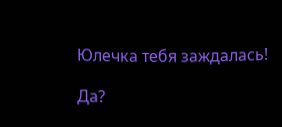Юлечка тебя заждалась!

Да?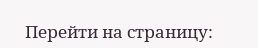Перейти на страницу: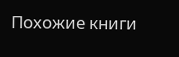Похожие книги